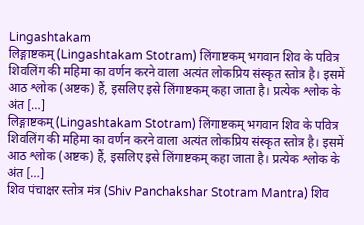Lingashtakam
लिङ्गाष्टकम् (Lingashtakam Stotram) लिंगाष्टकम् भगवान शिव के पवित्र शिवलिंग की महिमा का वर्णन करने वाला अत्यंत लोकप्रिय संस्कृत स्तोत्र है। इसमें आठ श्लोक (अष्टक) हैं, इसलिए इसे लिंगाष्टकम् कहा जाता है। प्रत्येक श्लोक के अंत […]
लिङ्गाष्टकम् (Lingashtakam Stotram) लिंगाष्टकम् भगवान शिव के पवित्र शिवलिंग की महिमा का वर्णन करने वाला अत्यंत लोकप्रिय संस्कृत स्तोत्र है। इसमें आठ श्लोक (अष्टक) हैं, इसलिए इसे लिंगाष्टकम् कहा जाता है। प्रत्येक श्लोक के अंत […]
शिव पंचाक्षर स्तोत्र मंत्र (Shiv Panchakshar Stotram Mantra) शिव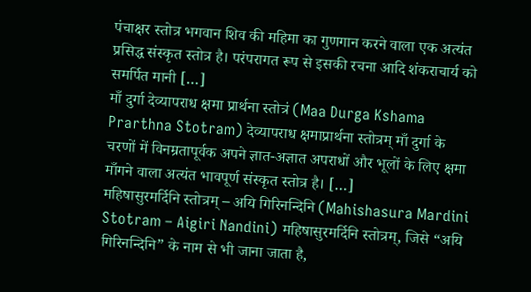पंचाक्षर स्तोत्र भगवान शिव की महिमा का गुणगान करने वाला एक अत्यंत प्रसिद्ध संस्कृत स्तोत्र है। परंपरागत रूप से इसकी रचना आदि शंकराचार्य को समर्पित मानी […]
माँ दुर्गा देव्यापराध क्षमा प्रार्थना स्तोत्रं (Maa Durga Kshama Prarthna Stotram) देव्यापराध क्षमाप्रार्थना स्तोत्रम् माँ दुर्गा के चरणों में विनम्रतापूर्वक अपने ज्ञात-अज्ञात अपराधों और भूलों के लिए क्षमा माँगने वाला अत्यंत भावपूर्ण संस्कृत स्तोत्र है। […]
महिषासुरमर्दिनि स्तोत्रम् – अयि गिरिनन्दिनि (Mahishasura Mardini Stotram – Aigiri Nandini) महिषासुरमर्दिनि स्तोत्रम्, जिसे “अयि गिरिनन्दिनि” के नाम से भी जाना जाता है,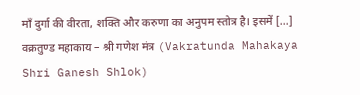माँ दुर्गा की वीरता, शक्ति और करुणा का अनुपम स्तोत्र है। इसमें […]
वक्रतुण्ड महाकाय – श्री गणेश मंत्र (Vakratunda Mahakaya Shri Ganesh Shlok)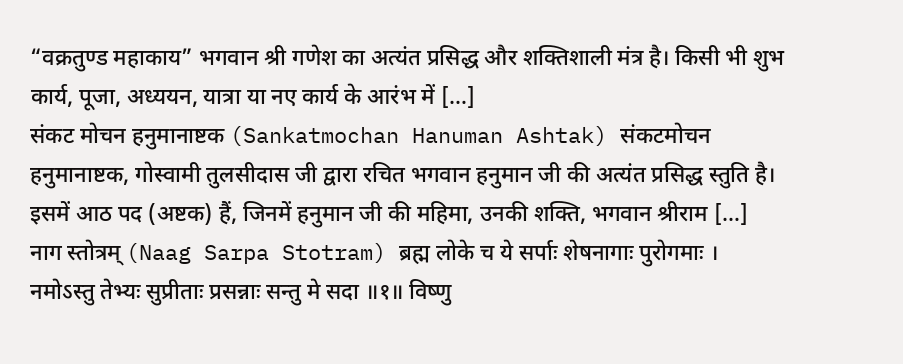“वक्रतुण्ड महाकाय” भगवान श्री गणेश का अत्यंत प्रसिद्ध और शक्तिशाली मंत्र है। किसी भी शुभ कार्य, पूजा, अध्ययन, यात्रा या नए कार्य के आरंभ में […]
संकट मोचन हनुमानाष्टक (Sankatmochan Hanuman Ashtak) संकटमोचन हनुमानाष्टक, गोस्वामी तुलसीदास जी द्वारा रचित भगवान हनुमान जी की अत्यंत प्रसिद्ध स्तुति है। इसमें आठ पद (अष्टक) हैं, जिनमें हनुमान जी की महिमा, उनकी शक्ति, भगवान श्रीराम […]
नाग स्तोत्रम् (Naag Sarpa Stotram) ब्रह्म लोके च ये सर्पाः शेषनागाः पुरोगमाः । नमोऽस्तु तेभ्यः सुप्रीताः प्रसन्नाः सन्तु मे सदा ॥१॥ विष्णु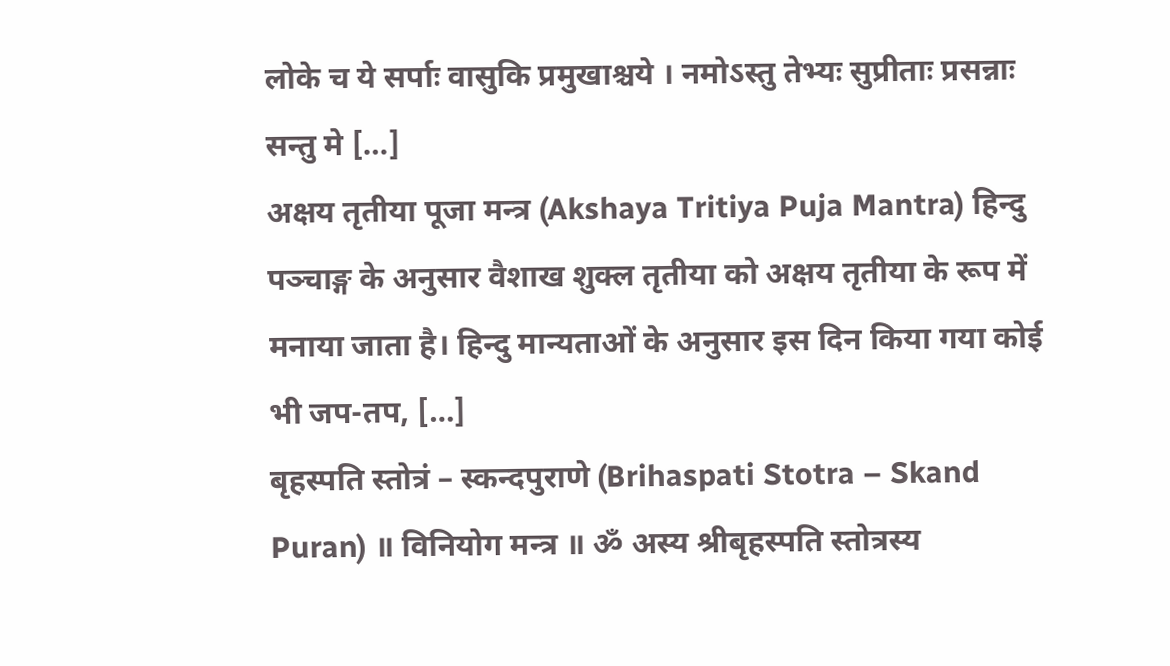लोके च ये सर्पाः वासुकि प्रमुखाश्चये । नमोऽस्तु तेभ्यः सुप्रीताः प्रसन्नाः सन्तु मे […]
अक्षय तृतीया पूजा मन्त्र (Akshaya Tritiya Puja Mantra) हिन्दु पञ्चाङ्ग के अनुसार वैशाख शुक्ल तृतीया को अक्षय तृतीया के रूप में मनाया जाता है। हिन्दु मान्यताओं के अनुसार इस दिन किया गया कोई भी जप-तप, […]
बृहस्पति स्तोत्रं – स्कन्दपुराणे (Brihaspati Stotra – Skand Puran) ॥ विनियोग मन्त्र ॥ ॐ अस्य श्रीबृहस्पति स्तोत्रस्य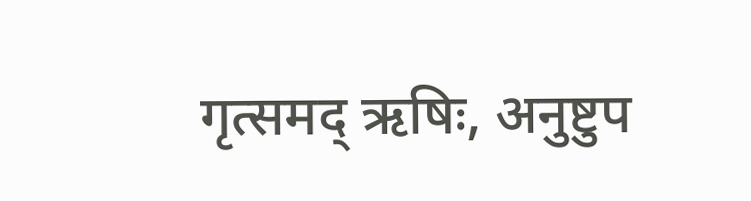गृत्समद् ऋषिः, अनुष्टुप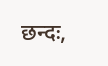छन्दः,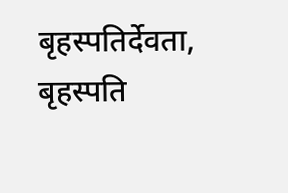बृहस्पतिर्देवता, बृहस्पति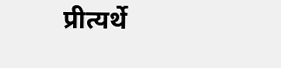प्रीत्यर्थे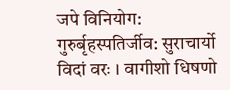जपे विनियोग: गुरुर्बृहस्पतिर्जीव: सुराचार्यो विदां वरः । वागीशो धिषणो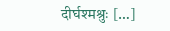दीर्घश्मश्रुः […]